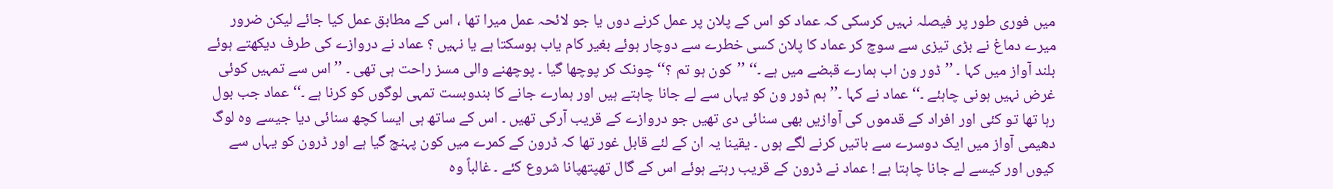میں فوری طور پر فیصلہ نہیں کرسکی کہ عماد کو اس کے پلان پر عمل کرنے دوں یا جو لائحہ عمل میرا تھا ، اس کے مطابق عمل کیا جائے لیکن ضرور میرے دماغ نے بڑی تیزی سے سوچ کر عماد کا پلان کسی خطرے سے دوچار ہوئے بغیر کام یاب ہوسکتا ہے یا نہیں ؟ عماد نے دروازے کی طرف دیکھتے ہوئے بلند آواز میں کہا ۔ ’’ڈور ون اب ہمارے قبضے میں ہے ۔‘‘ ’’کون ہو تم ؟‘‘ چونک کر پوچھا گیا ۔ پوچھنے والی مسز راحت ہی تھی ۔ ’’اس سے تمہیں کوئی غرض نہیں ہونی چاہئے ۔‘‘ عماد نے کہا ۔’’ہم ڈور ون کو یہاں سے لے جانا چاہتے ہیں اور ہمارے جانے کا بندوبست تمہی لوگوں کو کرنا ہے ۔‘‘ عماد جب بول رہا تھا تو کئی اور افراد کے قدموں کی آوازیں بھی سنائی دی تھیں جو دروازے کے قریب آرکی تھیں ۔ اس کے ساتھ ہی ایسا کچھ سنائی دیا جیسے وہ لوگ دھیمی آواز میں ایک دوسرے سے باتیں کرنے لگے ہوں ۔ یقینا یہ ان کے لئے قابل غور تھا کہ ڈرون کے کمرے میں کون پہنچ گیا ہے اور ڈرون کو یہاں سے کیوں اور کیسے لے جانا چاہتا ہے ! عماد نے ڈرون کے قریب رہتے ہوئے اس کے گال تھپتھپانا شروع کئے ۔ غالباً وہ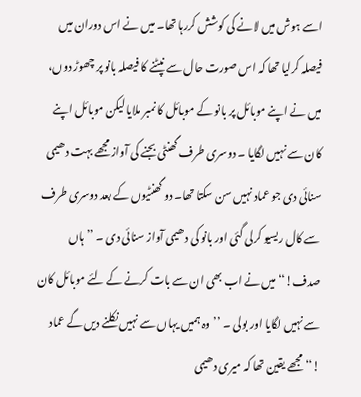اسے ہوش میں لانے کی کوشش کررہا تھا۔ میں نے اس دوران میں فیصلہ کرلیا تھا کہ اس صورت حال سے نپٹنے کا فیصلہ بانو پر چھوڑ دوں، میں نے اپنے موبائل پر بانو کے موبائل کا نمبر ملایا لیکن موبائل اپنے کان سے نہیں لگایا ۔ دوسری طرف گھنٹی بجنے کی آواز مجھے بہت دھیمی سنائی دی جو عماد نہیں سن سکتا تھا۔ دو گھنٹیوں کے بعد دوسری طرف سے کال ریسیو کرلی گئی اور بانو کی دھیمی آواز سنائی دی ۔ ’’ہاں صدف!‘‘ میں نے اب بھی ان سے بات کرنے کے لئے موبائل کان سے نہیں لگایا اور بولی ۔ ’’وہ ہمیں یہاں سے نہیں نکلنے دیں گے عماد !‘‘ مجھے یقین تھا کہ میری دھیمی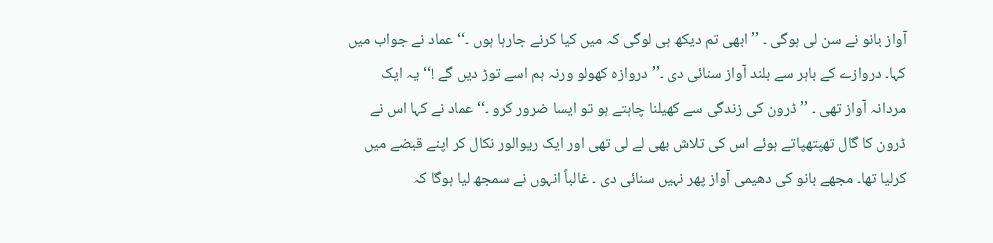آواز بانو نے سن لی ہوگی ۔ ’’ ابھی تم دیکھ ہی لوگی کہ میں کیا کرنے جارہا ہوں ۔‘‘ عماد نے جواب میں کہا۔ دروازے کے باہر سے بلند آواز سنائی دی ۔’’ دروازہ کھولو ورنہ ہم اسے توڑ دیں گے !‘‘ یہ ایک مردانہ آواز تھی ۔ ’’ ڈرون کی زندگی سے کھیلنا چاہتے ہو تو ایسا ضرور کرو ۔‘‘ عماد نے کہا اس نے ڈرون کا گال تھپتھپاتے ہوئے اس کی تلاش بھی لے لی تھی اور ایک ریوالور نکال کر اپنے قبضے میں کرلیا تھا۔ مجھے بانو کی دھیمی آواز پھر نہیں سنائی دی ۔ غالباً انہوں نے سمجھ لیا ہوگا کہ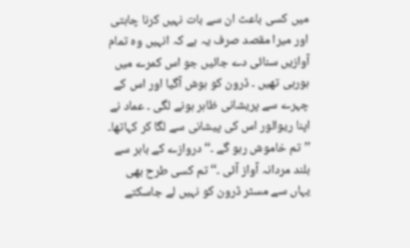میں کسی باعث ان سے بات نہیں کرنا چاہتی اور میرا مقصد صرف یہ ہے کہ انہیں وہ تمام آوازیں سنائی دے جائیں جو اس کمرے میں ہورہی تھیں ۔ ڈرون کو ہوش آگیا اور اس کے چہرے سے پریشانی ظاہر ہونے لگی ۔ عماد نے اپنا ریوالور اس کی پیشانی سے لگا کر کہاتھا۔ ’’تم خاموش رہو گے ۔‘‘ دروازے کے باہر سے بلند مردانہ آواز آئی ۔‘‘ تم کسی طرح بھی یہاں سے مسٹر ڈرون کو نہیں لے جاسکتے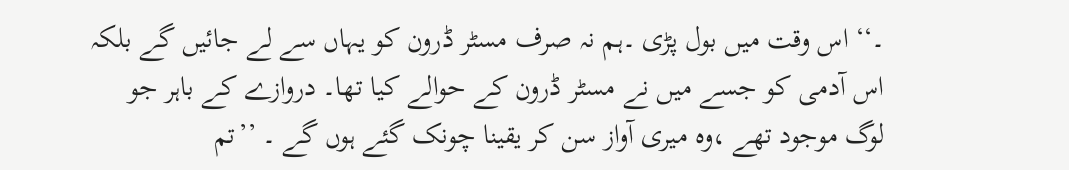۔‘‘ اس وقت میں بول پڑی ۔ہم نہ صرف مسٹر ڈرون کو یہاں سے لے جائیں گے بلکہ اس آدمی کو جسے میں نے مسٹر ڈرون کے حوالے کیا تھا۔ دروازے کے باہر جو لوگ موجود تھے ،وہ میری آواز سن کر یقینا چونک گئے ہوں گے ۔ ’’تم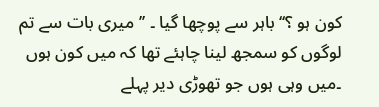کون ہو ؟‘‘ باہر سے پوچھا گیا ۔ ’’میری بات سے تم لوگوں کو سمجھ لینا چاہئے تھا کہ میں کون ہوں ۔میں وہی ہوں جو تھوڑی دیر پہلے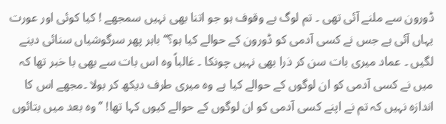ڈورون سے ملنے آئی تھی ۔ تم لوگ بے وقوف ہو جو اتنا بھی نہیں سمجھے ! کیا کوئی اور عورت یہاں آئی ہے جس نے کسی آدمی کو ڈورون کے حوالے کیا ہو؟‘‘ باہر پھر سرگوشیاں سنائی دینے لگیں ۔ عماد میری بات سن کر ذرا بھی نہیں چونکا ۔ غالباً وہ اس بات سے بھی با خبر تھا کہ میں نے کسی آدمی کو ان لوگوں کے حوالے کیا ہے وہ میری طرف دیکھ کر بولا ۔مجھے اس کا اندازہ نہیں کہ تم نے اپنے کسی آدمی کو ان لوگوں کے حوالے کیوں کہا تھا! ’’وہ بعد میں بتائوں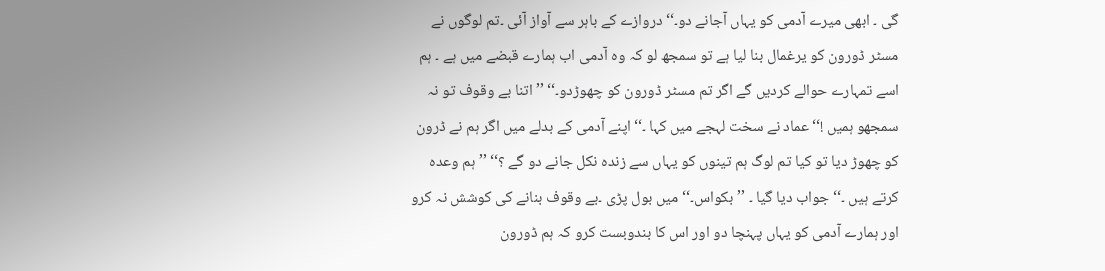گی ۔ ابھی میرے آدمی کو یہاں آجانے دو۔‘‘ دروازے کے باہر سے آواز آئی ۔تم لوگوں نے مسٹر ڈورون کو یرغمال بنا لیا ہے تو سمجھ لو کہ وہ آدمی اب ہمارے قبضے میں ہے ۔ ہم اسے تمہارے حوالے کردیں گے اگر تم مسٹر ڈورون کو چھوڑدو۔‘‘ ’’اتنا بے وقوف تو نہ سمجھو ہمیں !‘‘ عماد نے سخت لہجے میں کہا ۔‘‘اپنے آدمی کے بدلے میں اگر ہم نے ڈرون کو چھوڑ دیا تو کیا تم لوگ ہم تینوں کو یہاں سے زندہ نکل جانے دو گے ؟‘‘ ’’ ہم وعدہ کرتے ہیں ۔‘‘ جواب دیا گیا ۔ ’’بکواس۔‘‘ میں بول پڑی ۔بے وقوف بنانے کی کوشش نہ کرو اور ہمارے آدمی کو یہاں پہنچا دو اور اس کا بندوبست کرو کہ ہم ڈورون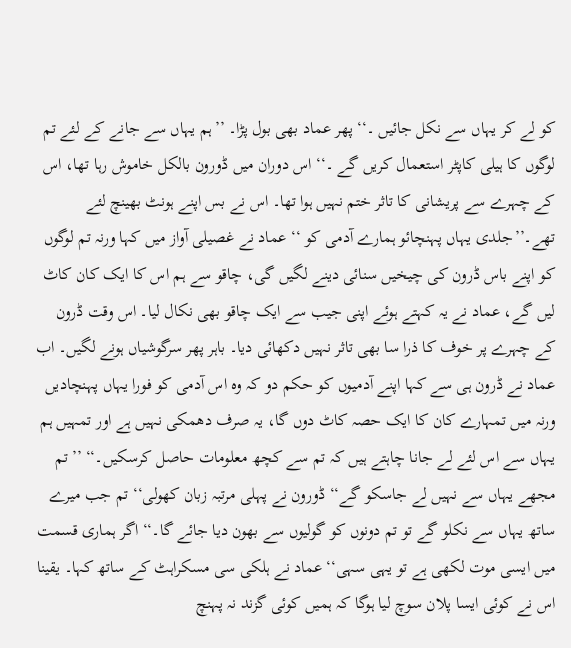کو لے کر یہاں سے نکل جائیں ۔‘‘ پھر عماد بھی بول پڑا۔ ’’ہم یہاں سے جانے کے لئے تم لوگوں کا ہیلی کاپٹر استعمال کریں گے ۔‘‘ اس دوران میں ڈورون بالکل خاموش رہا تھا، اس کے چہرے سے پریشانی کا تاثر ختم نہیں ہوا تھا۔ اس نے بس اپنے ہونٹ بھینچ لئے تھے۔’’جلدی یہاں پہنچائو ہمارے آدمی کو ‘‘ عماد نے غصیلی آواز میں کہا ورنہ تم لوگوں کو اپنے باس ڈرون کی چیخیں سنائی دینے لگیں گی، چاقو سے ہم اس کا ایک کان کاٹ لیں گے، عماد نے یہ کہتے ہوئے اپنی جیب سے ایک چاقو بھی نکال لیا۔ اس وقت ڈرون کے چہرے پر خوف کا ذرا سا بھی تاثر نہیں دکھائی دیا۔ باہر پھر سرگوشیاں ہونے لگیں۔ اب عماد نے ڈرون ہی سے کہا اپنے آدمیوں کو حکم دو کہ وہ اس آدمی کو فورا یہاں پہنچادیں ورنہ میں تمہارے کان کا ایک حصہ کاٹ دوں گا، یہ صرف دھمکی نہیں ہے اور تمہیں ہم یہاں سے اس لئے لے جانا چاہتے ہیں کہ تم سے کچھ معلومات حاصل کرسکیں۔‘‘ ’’تم مجھے یہاں سے نہیں لے جاسکو گے‘‘ ڈورون نے پہلی مرتبہ زبان کھولی‘‘ تم جب میرے ساتھ یہاں سے نکلو گے تو تم دونوں کو گولیوں سے بھون دیا جائے گا۔‘‘ اگر ہماری قسمت میں ایسی موت لکھی ہے تو یہی سہی‘‘ عماد نے ہلکی سی مسکراہٹ کے ساتھ کہا۔ یقینا اس نے کوئی ایسا پلان سوچ لیا ہوگا کہ ہمیں کوئی گزند نہ پہنچ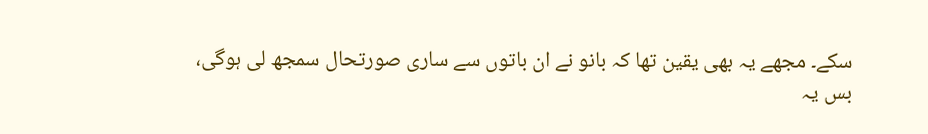سکے۔ مجھے یہ بھی یقین تھا کہ بانو نے ان باتوں سے ساری صورتحال سمجھ لی ہوگی، بس یہ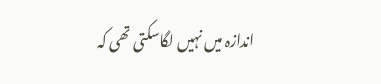اندازہ میں نہیں لگاسکتی تھی کہ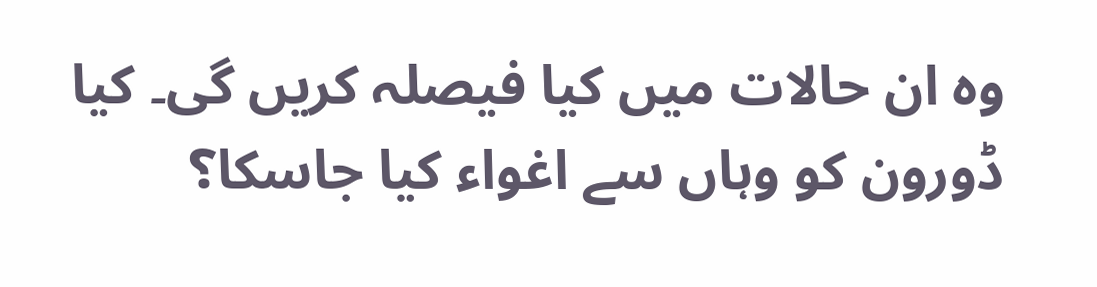وہ ان حالات میں کیا فیصلہ کریں گی۔ کیا ڈورون کو وہاں سے اغواء کیا جاسکا؟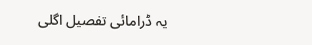یہ ڈرامائی تفصیل اگلی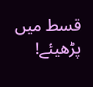قسط میں پڑھیئے!